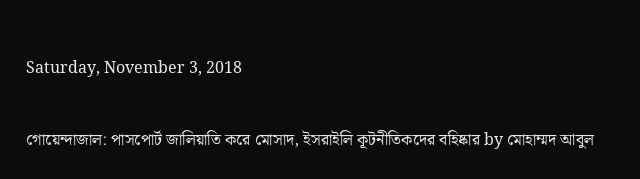Saturday, November 3, 2018

গোয়েন্দাজাল: পাসপোর্ট জালিয়াতি করে মোসাদ, ইসরাইলি কূটনীতিকদের বহিষ্কার by মোহাম্মদ আবুল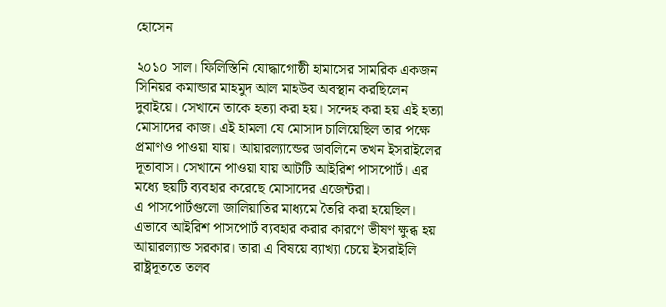হোসেন

২০১০ সাল। ফিলিস্তিনি যোদ্ধাগোষ্ঠী হামাসের সামরিক একজন সিনিয়র কমান্ডার মাহমুদ আল মাহউব অবস্থান করছিলেন দুবাইয়ে। সেখানে তাকে হত্যা করা হয়। সন্দেহ করা হয় এই হত্যা মোসাদের কাজ। এই হামলা যে মোসাদ চালিয়েছিল তার পক্ষে প্রমাণও পাওয়া যায়। আয়ারল্যান্ডের ডাবলিনে তখন ইসরাইলের দূতাবাস। সেখানে পাওয়া যায় আটটি আইরিশ পাসপোর্ট। এর মধ্যে ছয়টি ব্যবহার করেছে মোসাদের এজেন্টরা।
এ পাসপোর্টগুলো জালিয়াতির মাধ্যমে তৈরি করা হয়েছিল। এভাবে আইরিশ পাসপোর্ট ব্যবহার করার কারণে ভীষণ ক্ষুব্ধ হয় আয়ারল্যান্ড সরকার। তারা এ বিষয়ে ব্যাখ্যা চেয়ে ইসরাইলি রাষ্ট্রদূততে তলব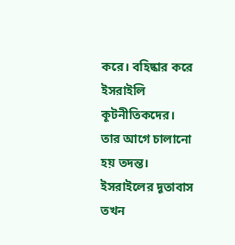করে। বহিষ্কার করে ইসরাইলি কূটনীতিকদের। তার আগে চালানো হয় তদন্ত। ইসরাইলের দূতাবাস তখন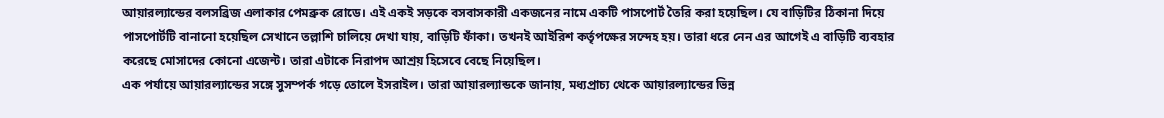আয়ারল্যান্ডের বলসব্রিজ এলাকার পেমব্রুক রোডে। এই একই সড়কে বসবাসকারী একজনের নামে একটি পাসপোর্ট তৈরি করা হয়েছিল। যে বাড়িটির ঠিকানা দিয়ে পাসপোর্টটি বানানো হয়েছিল সেখানে তল্লাশি চালিয়ে দেখা যায়, বাড়িটি ফাঁকা। তখনই আইরিশ কর্তৃপক্ষের সন্দেহ হয়। তারা ধরে নেন এর আগেই এ বাড়িটি ব্যবহার করেছে মোসাদের কোনো এজেন্ট। তারা এটাকে নিরাপদ আশ্রয় হিসেবে বেছে নিয়েছিল।
এক পর্যায়ে আয়ারল্যান্ডের সঙ্গে সুসম্পর্ক গড়ে তোলে ইসরাইল। তারা আয়ারল্যান্ডকে জানায়, মধ্যপ্রাচ্য থেকে আয়ারল্যান্ডের ভিন্ন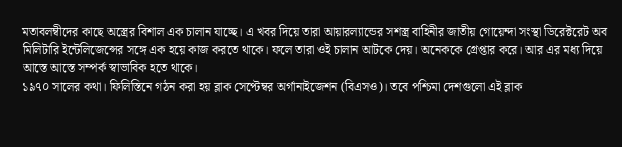মতাবলম্বীদের কাছে অস্ত্রের বিশাল এক চালান যাচ্ছে। এ খবর দিয়ে তারা আয়ারল্যান্ডের সশস্ত্র বাহিনীর জাতীয় গোয়েন্দা সংস্থা ডিরেক্টরেট অব মিলিটারি ইন্টেলিজেন্সের সঙ্গে এক হয়ে কাজ করতে থাকে। ফলে তারা ওই চালান আটকে দেয়। অনেককে গ্রেপ্তার করে। আর এর মধ্য দিয়ে আস্তে আস্তে সম্পর্ক স্বাভাবিক হতে থাকে।
১৯৭০ সালের কথা। ফিলিস্তিনে গঠন করা হয় ব্লাক সেপ্টেম্বর অর্গানাইজেশন (বিএসও)। তবে পশ্চিমা দেশগুলো এই ব্লাক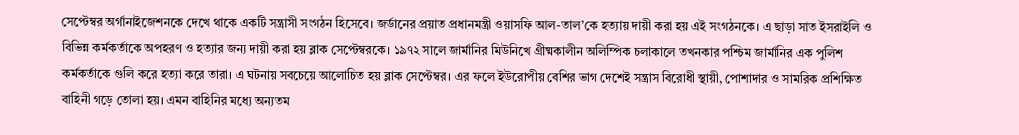সেপ্টেম্বর অর্গানাইজেশনকে দেখে থাকে একটি সন্ত্রাসী সংগঠন হিসেবে। জর্ডানের প্রয়াত প্রধানমন্ত্রী ওয়াসফি আল-তাল’কে হত্যায় দায়ী করা হয় এই সংগঠনকে। এ ছাড়া সাত ইসরাইলি ও বিভিন্ন কর্মকর্তাকে অপহরণ ও হত্যার জন্য দায়ী করা হয় ব্লাক সেপ্টেম্বরকে। ১৯৭২ সালে জার্মানির মিউনিখে গ্রীষ্মকালীন অলিম্পিক চলাকালে তখনকার পশ্চিম জার্মানির এক পুলিশ কর্মকর্তাকে গুলি করে হত্যা করে তারা। এ ঘটনায় সবচেয়ে আলোচিত হয় ব্লাক সেপ্টেম্বর। এর ফলে ইউরোপীয় বেশির ভাগ দেশেই সন্ত্রাস বিরোধী স্থায়ী, পোশাদার ও সামরিক প্রশিক্ষিত বাহিনী গড়ে তোলা হয়। এমন বাহিনির মধ্যে অন্যতম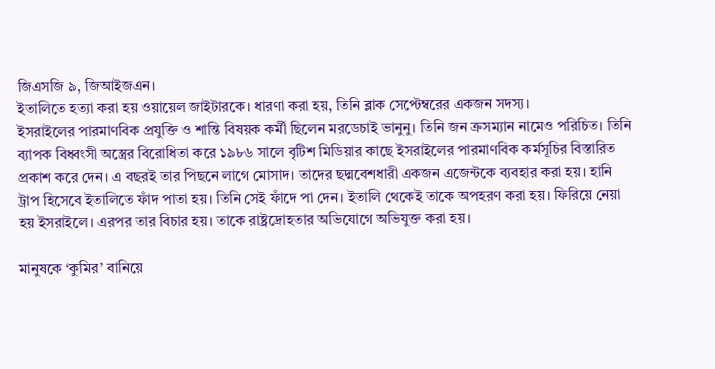জিএসজি ৯, জিআইজএন।
ইতালিতে হত্যা করা হয় ওয়ায়েল জাইটারকে। ধারণা করা হয়, তিনি ব্লাক সেপ্টেম্বরের একজন সদস্য।
ইসরাইলের পারমাণবিক প্রযুক্তি ও শান্তি বিষয়ক কর্মী ছিলেন মরডেচাই ভানুনু। তিনি জন ক্রসম্যান নামেও পরিচিত। তিনি ব্যাপক বিধ্বংসী অস্ত্রের বিরোধিতা করে ১৯৮৬ সালে বৃটিশ মিডিয়ার কাছে ইসরাইলের পারমাণবিক কর্মসূচির বিস্তারিত প্রকাশ করে দেন। এ বছরই তার পিছনে লাগে মোসাদ। তাদের ছদ্মবেশধারী একজন এজেন্টকে ব্যবহার করা হয়। হানি ট্রাপ হিসেবে ইতালিতে ফাঁদ পাতা হয়। তিনি সেই ফাঁদে পা দেন। ইতালি থেকেই তাকে অপহরণ করা হয়। ফিরিয়ে নেয়া হয় ইসরাইলে। এরপর তার বিচার হয়। তাকে রাষ্ট্রদ্রোহতার অভিযোগে অভিযুক্ত করা হয়।

মানুষকে ‘কুমির’ বানিয়ে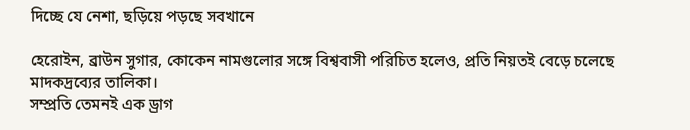দিচ্ছে যে নেশা, ছড়িয়ে পড়ছে সবখানে

হেরোইন, ব্রাউন সুগার, কোকেন নামগুলোর সঙ্গে বিশ্ববাসী পরিচিত হলেও, প্রতি নিয়তই বেড়ে চলেছে মাদকদ্রব্যের তালিকা।
সম্প্রতি তেমনই এক ড্রাগ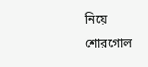নিয়ে শোরগোল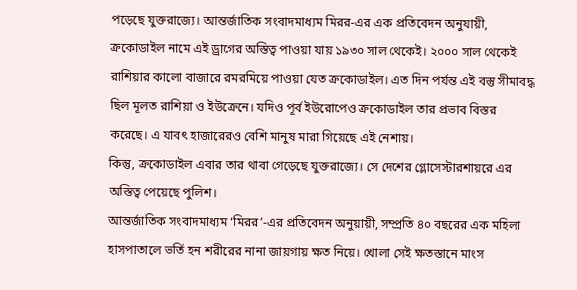পড়েছে যুক্তরাজ্যে। আন্তর্জাতিক সংবাদমাধ্যম মিরর-এর এক প্রতিবেদন অনুযায়ী, ক্রকোডাইল নামে এই ড্রাগের অস্তিত্ব পাওয়া যায় ১৯৩০ সাল থেকেই। ২০০০ সাল থেকেই রাশিয়ার কালো বাজারে রমরমিয়ে পাওয়া যেত ক্রকোডাইল। এত দিন পর্যন্ত এই বস্তু সীমাবদ্ধ ছিল মূলত রাশিয়া ও ইউক্রেনে। যদিও পূর্ব ইউরোপেও ক্রকোডাইল তার প্রভাব বিস্তর করেছে। এ যাবৎ হাজারেরও বেশি মানুষ মারা গিয়েছে এই নেশায়।
কিন্তু, ক্রকোডাইল এবার তার থাবা গেড়েছে যুক্তরাজ্যে। সে দেশের গ্লোসেস্টারশায়রে এর অস্তিত্ব পেয়েছে পুলিশ।
আন্তর্জাতিক সংবাদমাধ্যম ‘মিরর’-এর প্রতিবেদন অনুয়ায়ী, সম্প্রতি ৪০ বছরের এক মহিলা হাসপাতালে ভর্তি হন শরীরের নানা জায়গায় ক্ষত নিয়ে। খোলা সেই ক্ষতস্তানে মাংস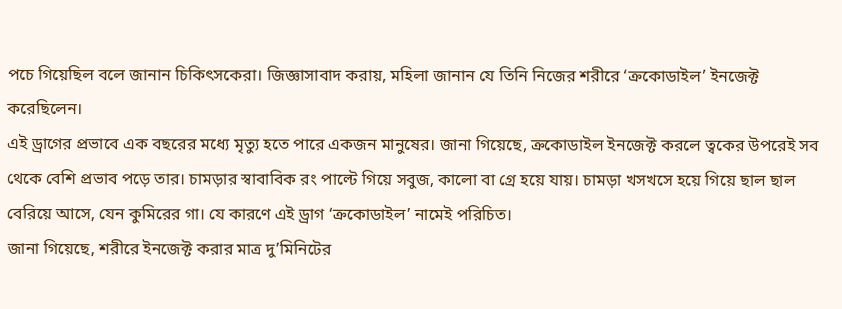পচে গিয়েছিল বলে জানান চিকিৎসকেরা। জিজ্ঞাসাবাদ করায়, মহিলা জানান যে তিনি নিজের শরীরে ‘ক্রকোডাইল’ ইনজেক্ট করেছিলেন।
এই ড্রাগের প্রভাবে এক বছরের মধ্যে মৃত্যু হতে পারে একজন মানুষের। জানা গিয়েছে, ক্রকোডাইল ইনজেক্ট করলে ত্বকের উপরেই সব থেকে বেশি প্রভাব পড়ে তার। চামড়ার স্বাবাবিক রং পাল্টে গিয়ে সবুজ, কালো বা গ্রে হয়ে যায়। চামড়া খসখসে হয়ে গিয়ে ছাল ছাল বেরিয়ে আসে, যেন কুমিরের গা। যে কারণে এই ড্রাগ ‘ক্রকোডাইল’ নামেই পরিচিত।
জানা গিয়েছে, শরীরে ইনজেক্ট করার মাত্র দু’মিনিটের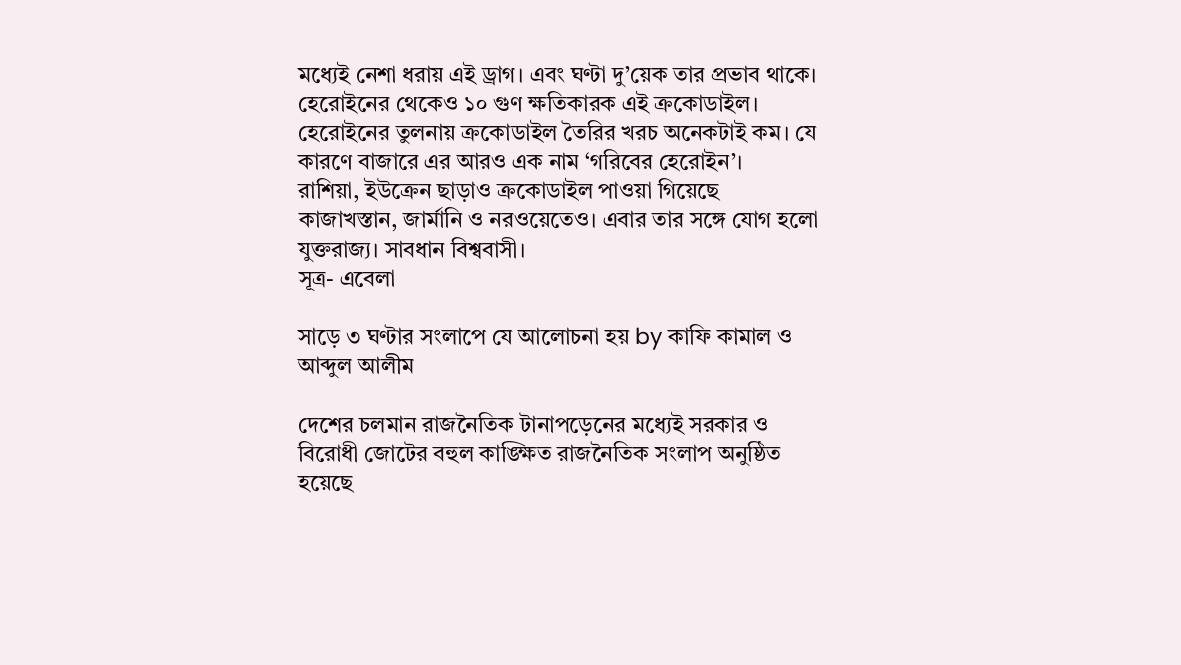মধ্যেই নেশা ধরায় এই ড্রাগ। এবং ঘণ্টা দু’য়েক তার প্রভাব থাকে। হেরোইনের থেকেও ১০ গুণ ক্ষতিকারক এই ক্রকোডাইল।
হেরোইনের তুলনায় ক্রকোডাইল তৈরির খরচ অনেকটাই কম। যে কারণে বাজারে এর আরও এক নাম ‘গরিবের হেরোইন’।
রাশিয়া, ইউক্রেন ছাড়াও ক্রকোডাইল পাওয়া গিয়েছে কাজাখস্তান, জার্মানি ও নরওয়েতেও। এবার তার সঙ্গে যোগ হলো যুক্তরাজ্য। সাবধান বিশ্ববাসী।
সূত্র- এবেলা

সাড়ে ৩ ঘণ্টার সংলাপে যে আলোচনা হয় by কাফি কামাল ও আব্দুল আলীম

দেশের চলমান রাজনৈতিক টানাপড়েনের মধ্যেই সরকার ও বিরোধী জোটের বহুল কাঙ্ক্ষিত রাজনৈতিক সংলাপ অনুষ্ঠিত হয়েছে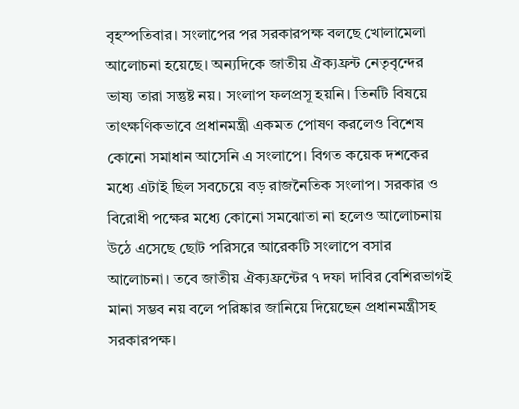বৃহস্পতিবার। সংলাপের পর সরকারপক্ষ বলছে খোলামেলা আলোচনা হয়েছে। অন্যদিকে জাতীয় ঐক্যফ্রন্ট নেতৃবৃন্দের ভাষ্য তারা সন্তুষ্ট নয়। সংলাপ ফলপ্রসূ হয়নি। তিনটি বিষয়ে তাৎক্ষণিকভাবে প্রধানমন্ত্রী একমত পোষণ করলেও বিশেষ কোনো সমাধান আসেনি এ সংলাপে। বিগত কয়েক দশকের মধ্যে এটাই ছিল সবচেয়ে বড় রাজনৈতিক সংলাপ। সরকার ও বিরোধী পক্ষের মধ্যে কোনো সমঝোতা না হলেও আলোচনায় উঠে এসেছে ছোট পরিসরে আরেকটি সংলাপে বসার আলোচনা। তবে জাতীয় ঐক্যফ্রন্টের ৭ দফা দাবির বেশিরভাগই মানা সম্ভব নয় বলে পরিষ্কার জানিয়ে দিয়েছেন প্রধানমন্ত্রীসহ সরকারপক্ষ।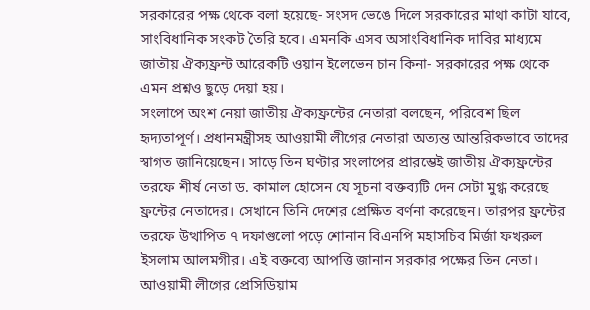সরকারের পক্ষ থেকে বলা হয়েছে- সংসদ ভেঙে দিলে সরকারের মাথা কাটা যাবে, সাংবিধানিক সংকট তৈরি হবে। এমনকি এসব অসাংবিধানিক দাবির মাধ্যমে জাতৗয় ঐক্যফ্রন্ট আরেকটি ওয়ান ইলেভেন চান কিনা- সরকারের পক্ষ থেকে এমন প্রশ্নও ছুড়ে দেয়া হয়।
সংলাপে অংশ নেয়া জাতীয় ঐক্যফ্রন্টের নেতারা বলছেন, পরিবেশ ছিল হৃদ্যতাপূর্ণ। প্রধানমন্ত্রীসহ আওয়ামী লীগের নেতারা অত্যন্ত আন্তরিকভাবে তাদের স্বাগত জানিয়েছেন। সাড়ে তিন ঘণ্টার সংলাপের প্রারম্ভেই জাতীয় ঐক্যফ্রন্টের তরফে শীর্ষ নেতা ড. কামাল হোসেন যে সূচনা বক্তব্যটি দেন সেটা মুগ্ধ করেছে ফ্রন্টের নেতাদের। সেখানে তিনি দেশের প্রেক্ষিত বর্ণনা করেছেন। তারপর ফ্রন্টের তরফে উত্থাপিত ৭ দফাগুলো পড়ে শোনান বিএনপি মহাসচিব মির্জা ফখরুল ইসলাম আলমগীর। এই বক্তব্যে আপত্তি জানান সরকার পক্ষের তিন নেতা। আওয়ামী লীগের প্রেসিডিয়াম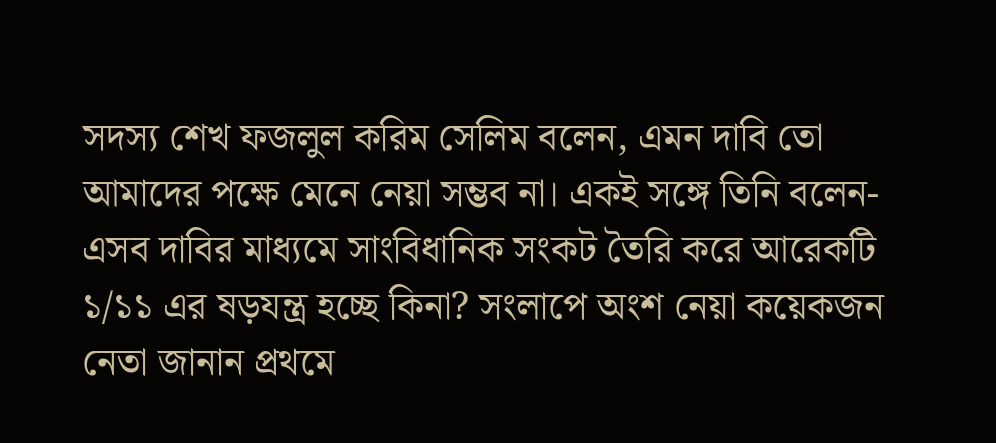সদস্য শেখ ফজলুল করিম সেলিম বলেন, এমন দাবি তো আমাদের পক্ষে মেনে নেয়া সম্ভব না। একই সঙ্গে তিনি বলেন- এসব দাবির মাধ্যমে সাংবিধানিক সংকট তৈরি করে আরেকটি ১/১১ এর ষড়যন্ত্র হচ্ছে কিনা? সংলাপে অংশ নেয়া কয়েকজন নেতা জানান প্রথমে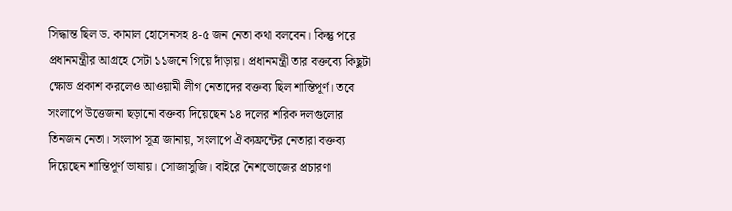সিদ্ধান্ত ছিল ড. কামাল হোসেনসহ ৪-৫ জন নেতা কথা বলবেন। কিন্তু পরে প্রধানমন্ত্রীর আগ্রহে সেটা ১১জনে গিয়ে দাঁড়ায়। প্রধানমন্ত্রী তার বক্তব্যে কিছুটা ক্ষোভ প্রকাশ করলেও আওয়ামী লীগ নেতাদের বক্তব্য ছিল শান্তিপূর্ণ। তবে সংলাপে উত্তেজনা ছড়ানো বক্তব্য দিয়েছেন ১৪ দলের শরিক দলগুলোর তিনজন নেতা। সংলাপ সূত্র জানায়, সংলাপে ঐক্যফ্রন্টের নেতারা বক্তব্য দিয়েছেন শান্তিপূর্ণ ভাষায়। সোজাসুজি। বাইরে নৈশভোজের প্রচারণা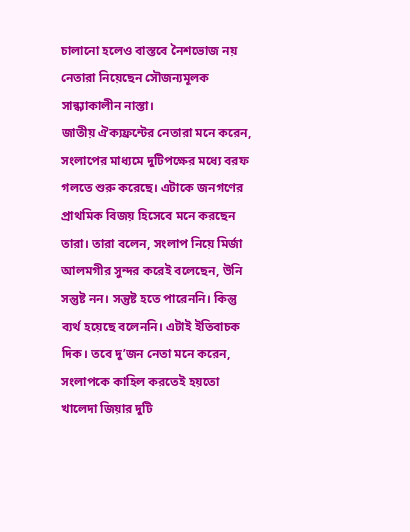চালানো হলেও বাস্তবে নৈশভোজ নয় নেতারা নিয়েছেন সৌজন্যমূলক সান্ধ্যাকালীন নাস্তা।
জাতীয় ঐক্যফ্রন্টের নেতারা মনে করেন, সংলাপের মাধ্যমে দুটিপক্ষের মধ্যে বরফ গলতে শুরু করেছে। এটাকে জনগণের প্রাথমিক বিজয় হিসেবে মনে করছেন তারা। তারা বলেন, সংলাপ নিয়ে মির্জা আলমগীর সুন্দর করেই বলেছেন, উনি সন্তুষ্ট নন। সন্তুষ্ট হতে পারেননি। কিন্তু ব্যর্থ হয়েছে বলেননি। এটাই ইতিবাচক দিক। তবে দু’জন নেতা মনে করেন, সংলাপকে কাহিল করতেই হয়তো খালেদা জিয়ার দুটি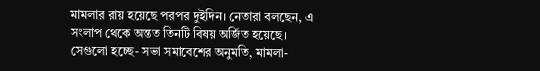মামলার রায় হয়েছে পরপর দুইদিন। নেতারা বলছেন, এ সংলাপ থেকে অন্তত তিনটি বিষয় অর্জিত হয়েছে। সেগুলো হচ্ছে- সভা সমাবেশের অনুমতি, মামলা-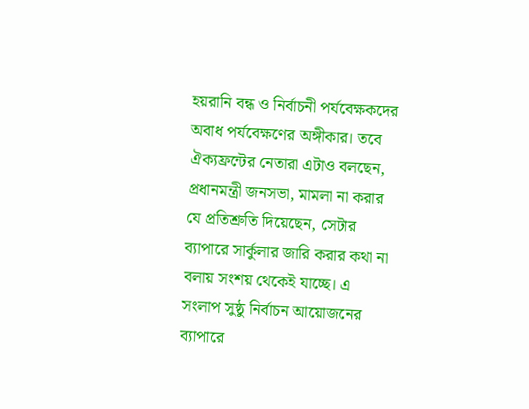হয়রানি বন্ধ ও নির্বাচনী পর্যবেক্ষকদের অবাধ পর্যবেক্ষণের অঙ্গীকার। তবে ঐক্যফ্রন্টের নেতারা এটাও বলছেন, প্রধানমন্ত্রী জনসভা, মামলা না করার যে প্রতিশ্রুতি দিয়েছেন, সেটার ব্যাপারে সার্কুলার জারি করার কথা না বলায় সংশয় থেকেই যাচ্ছে। এ সংলাপ সুষ্ঠু নির্বাচন আয়োজনের ব্যাপারে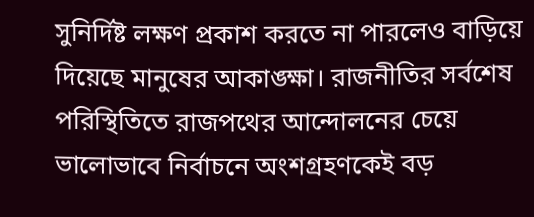সুনির্দিষ্ট লক্ষণ প্রকাশ করতে না পারলেও বাড়িয়ে দিয়েছে মানুষের আকাঙ্ক্ষা। রাজনীতির সর্বশেষ পরিস্থিতিতে রাজপথের আন্দোলনের চেয়ে ভালোভাবে নির্বাচনে অংশগ্রহণকেই বড়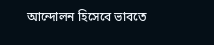আন্দোলন হিসেবে ভাবতে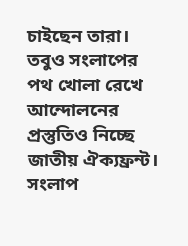চাইছেন তারা। তবুও সংলাপের পথ খোলা রেখে আন্দোলনের প্রস্তুতিও নিচ্ছে জাতীয় ঐক্যফ্রন্ট।
সংলাপ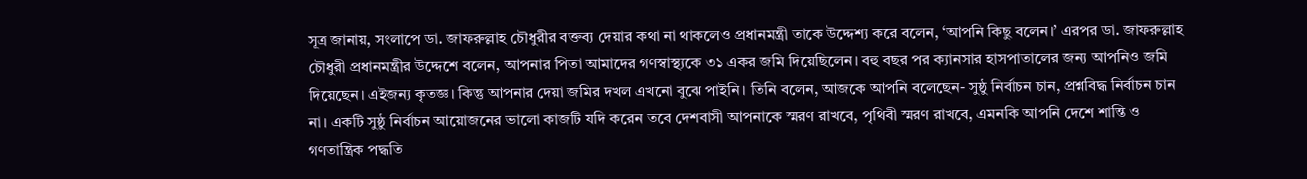সূত্র জানায়, সংলাপে ডা. জাফরুল্লাহ চৌধুরীর বক্তব্য দেয়ার কথা না থাকলেও প্রধানমন্ত্রী তাকে উদ্দেশ্য করে বলেন, ‘আপনি কিছু বলেন।’ এরপর ডা. জাফরুল্লাহ চৌধুরী প্রধানমন্ত্রীর উদ্দেশে বলেন, আপনার পিতা আমাদের গণস্বাস্থ্যকে ৩১ একর জমি দিয়েছিলেন। বহু বছর পর ক্যানসার হাসপাতালের জন্য আপনিও জমি দিয়েছেন। এইজন্য কৃতজ্ঞ। কিন্তু আপনার দেয়া জমির দখল এখনো বুঝে পাইনি। তিনি বলেন, আজকে আপনি বলেছেন- সুষ্ঠু নির্বাচন চান, প্রশ্নবিদ্ধ নির্বাচন চান না। একটি সুষ্ঠু নির্বাচন আয়োজনের ভালো কাজটি যদি করেন তবে দেশবাসী আপনাকে স্মরণ রাখবে, পৃথিবী স্মরণ রাখবে, এমনকি আপনি দেশে শান্তি ও গণতান্ত্রিক পদ্ধতি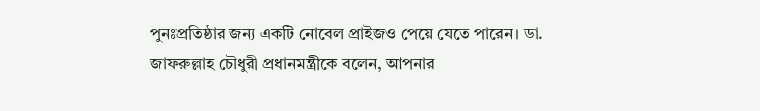পুনঃপ্রতিষ্ঠার জন্য একটি নোবেল প্রাইজও পেয়ে যেতে পারেন। ডা. জাফরুল্লাহ চৌধুরী প্রধানমন্ত্রীকে বলেন, আপনার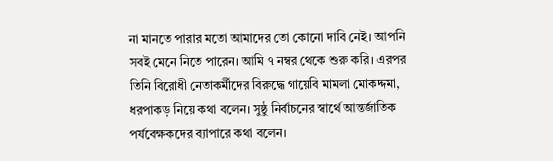না মানতে পারার মতো আমাদের তো কোনো দাবি নেই। আপনি সবই মেনে নিতে পারেন। আমি ৭ নম্বর থেকে শুরু করি। এরপর তিনি বিরোধী নেতাকর্মীদের বিরুদ্ধে গায়েবি মামলা মোকদ্দমা, ধরপাকড় নিয়ে কথা বলেন। সুষ্ঠু নির্বাচনের স্বার্থে আন্তর্জাতিক পর্যবেক্ষকদের ব্যাপারে কথা বলেন।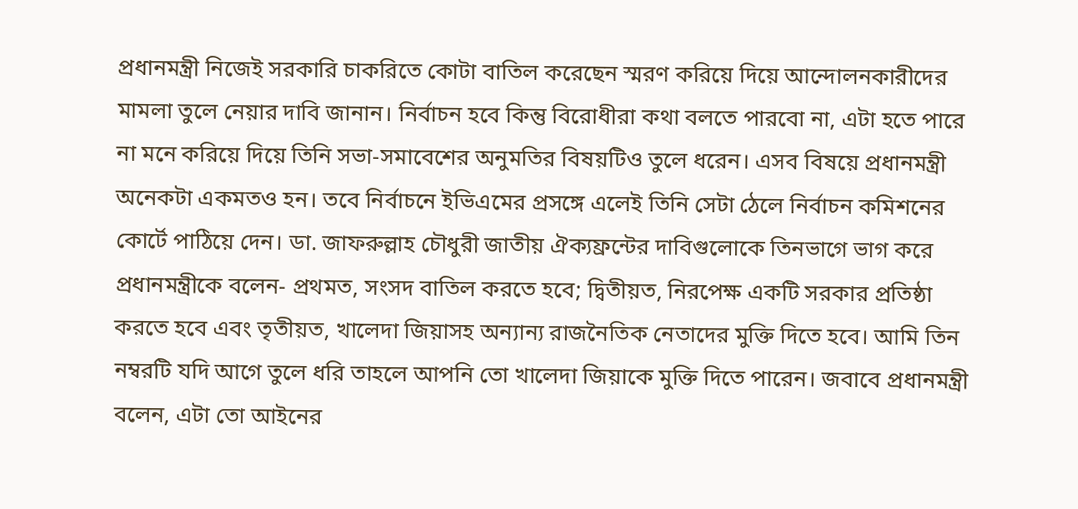প্রধানমন্ত্রী নিজেই সরকারি চাকরিতে কোটা বাতিল করেছেন স্মরণ করিয়ে দিয়ে আন্দোলনকারীদের মামলা তুলে নেয়ার দাবি জানান। নির্বাচন হবে কিন্তু বিরোধীরা কথা বলতে পারবো না, এটা হতে পারে না মনে করিয়ে দিয়ে তিনি সভা-সমাবেশের অনুমতির বিষয়টিও তুলে ধরেন। এসব বিষয়ে প্রধানমন্ত্রী অনেকটা একমতও হন। তবে নির্বাচনে ইভিএমের প্রসঙ্গে এলেই তিনি সেটা ঠেলে নির্বাচন কমিশনের কোর্টে পাঠিয়ে দেন। ডা. জাফরুল্লাহ চৌধুরী জাতীয় ঐক্যফ্রন্টের দাবিগুলোকে তিনভাগে ভাগ করে প্রধানমন্ত্রীকে বলেন- প্রথমত, সংসদ বাতিল করতে হবে; দ্বিতীয়ত, নিরপেক্ষ একটি সরকার প্রতিষ্ঠা করতে হবে এবং তৃতীয়ত, খালেদা জিয়াসহ অন্যান্য রাজনৈতিক নেতাদের মুক্তি দিতে হবে। আমি তিন নম্বরটি যদি আগে তুলে ধরি তাহলে আপনি তো খালেদা জিয়াকে মুক্তি দিতে পারেন। জবাবে প্রধানমন্ত্রী বলেন, এটা তো আইনের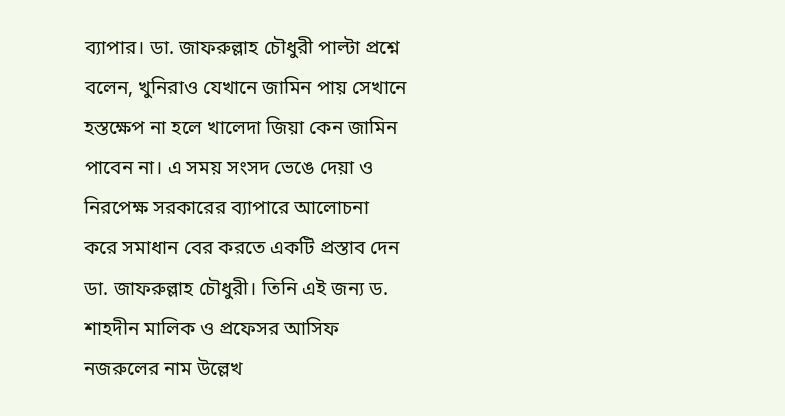ব্যাপার। ডা. জাফরুল্লাহ চৌধুরী পাল্টা প্রশ্নে বলেন, খুনিরাও যেখানে জামিন পায় সেখানে হস্তক্ষেপ না হলে খালেদা জিয়া কেন জামিন পাবেন না। এ সময় সংসদ ভেঙে দেয়া ও নিরপেক্ষ সরকারের ব্যাপারে আলোচনা করে সমাধান বের করতে একটি প্রস্তাব দেন ডা. জাফরুল্লাহ চৌধুরী। তিনি এই জন্য ড. শাহদীন মালিক ও প্রফেসর আসিফ নজরুলের নাম উল্লেখ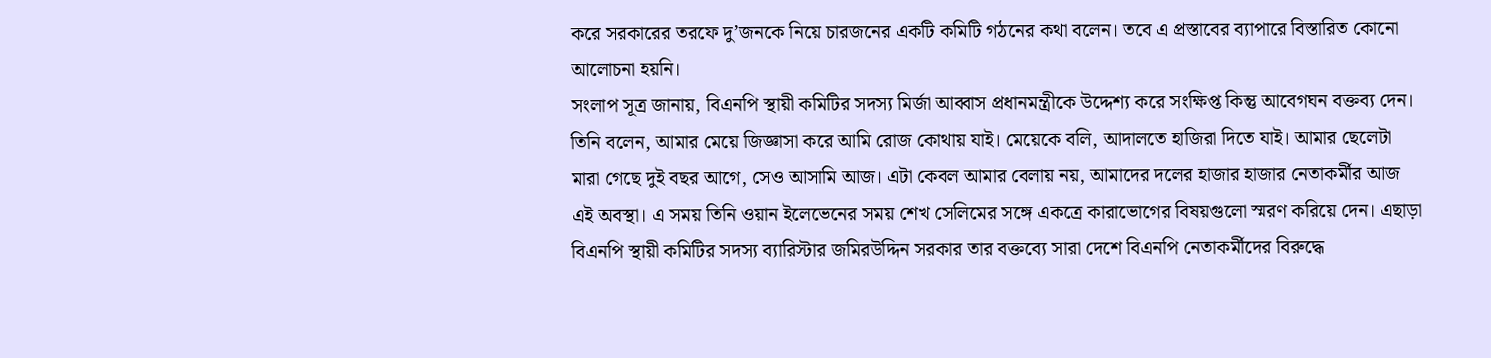করে সরকারের তরফে দু’জনকে নিয়ে চারজনের একটি কমিটি গঠনের কথা বলেন। তবে এ প্রস্তাবের ব্যাপারে বিস্তারিত কোনো আলোচনা হয়নি।
সংলাপ সূত্র জানায়, বিএনপি স্থায়ী কমিটির সদস্য মির্জা আব্বাস প্রধানমন্ত্রীকে উদ্দেশ্য করে সংক্ষিপ্ত কিন্তু আবেগঘন বক্তব্য দেন। তিনি বলেন, আমার মেয়ে জিজ্ঞাসা করে আমি রোজ কোথায় যাই। মেয়েকে বলি, আদালতে হাজিরা দিতে যাই। আমার ছেলেটা মারা গেছে দুই বছর আগে, সেও আসামি আজ। এটা কেবল আমার বেলায় নয়, আমাদের দলের হাজার হাজার নেতাকর্মীর আজ এই অবস্থা। এ সময় তিনি ওয়ান ইলেভেনের সময় শেখ সেলিমের সঙ্গে একত্রে কারাভোগের বিষয়গুলো স্মরণ করিয়ে দেন। এছাড়া বিএনপি স্থায়ী কমিটির সদস্য ব্যারিস্টার জমিরউদ্দিন সরকার তার বক্তব্যে সারা দেশে বিএনপি নেতাকর্মীদের বিরুদ্ধে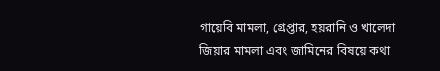গায়েবি মামলা, গ্রেপ্তার, হয়রানি ও খালেদা জিয়ার মামলা এবং জামিনের বিষয়ে কথা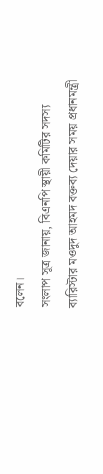বলেন।
সংলাপ সূত্র জানায়, বিএনপি স্থায়ী কমিটির সদস্য ব্যারিস্টার মওদুদ আহমদ বক্তব্য দেয়ার সময় প্রধানমন্ত্রী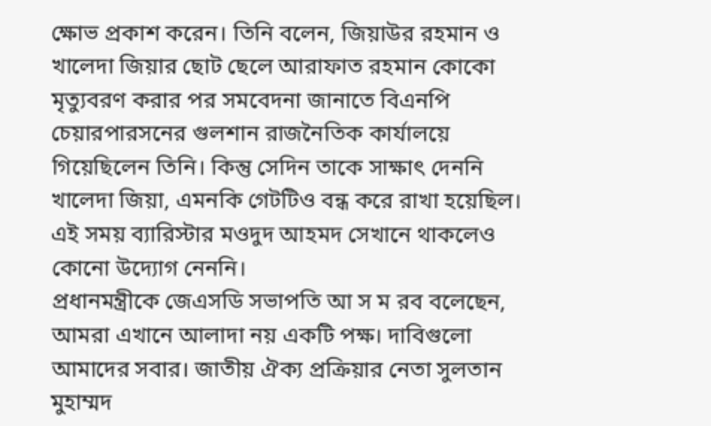ক্ষোভ প্রকাশ করেন। তিনি বলেন, জিয়াউর রহমান ও খালেদা জিয়ার ছোট ছেলে আরাফাত রহমান কোকো মৃত্যুবরণ করার পর সমবেদনা জানাতে বিএনপি চেয়ারপারসনের গুলশান রাজনৈতিক কার্যালয়ে গিয়েছিলেন তিনি। কিন্তু সেদিন তাকে সাক্ষাৎ দেননি খালেদা জিয়া, এমনকি গেটটিও বন্ধ করে রাখা হয়েছিল। এই সময় ব্যারিস্টার মওদুদ আহমদ সেখানে থাকলেও কোনো উদ্যোগ নেননি।
প্রধানমন্ত্রীকে জেএসডি সভাপতি আ স ম রব বলেছেন, আমরা এখানে আলাদা নয় একটি পক্ষ। দাবিগুলো আমাদের সবার। জাতীয় ঐক্য প্রক্রিয়ার নেতা সুলতান মুহাম্মদ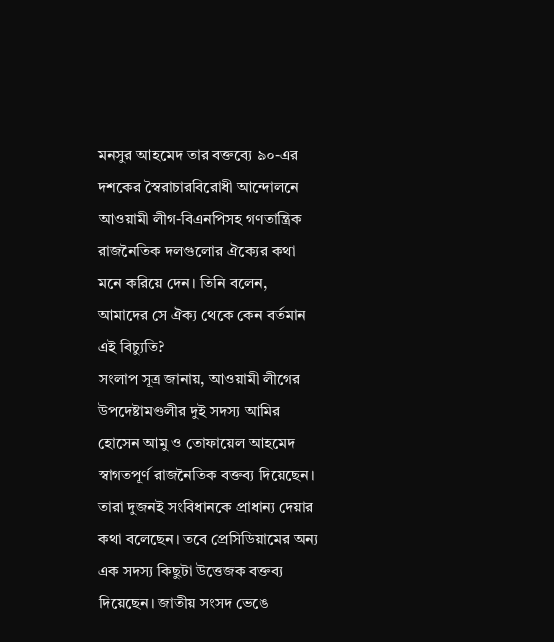মনসুর আহমেদ তার বক্তব্যে ৯০-এর দশকের স্বৈরাচারবিরোধী আন্দোলনে আওয়ামী লীগ-বিএনপিসহ গণতান্ত্রিক রাজনৈতিক দলগুলোর ঐক্যের কথা মনে করিয়ে দেন। তিনি বলেন, আমাদের সে ঐক্য থেকে কেন বর্তমান এই বিচ্যুতি?
সংলাপ সূত্র জানায়, আওয়ামী লীগের উপদেষ্টামণ্ডলীর দুই সদস্য আমির হোসেন আমু ও তোফায়েল আহমেদ স্বাগতপূর্ণ রাজনৈতিক বক্তব্য দিয়েছেন। তারা দুজনই সংবিধানকে প্রাধান্য দেয়ার কথা বলেছেন। তবে প্রেসিডিয়ামের অন্য এক সদস্য কিছুটা উত্তেজক বক্তব্য দিয়েছেন। জাতীয় সংসদ ভেঙে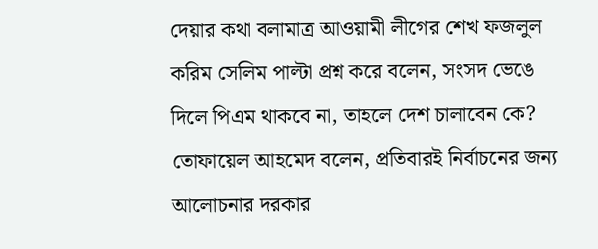দেয়ার কথা বলামাত্র আওয়ামী লীগের শেখ ফজলুল করিম সেলিম পাল্টা প্রশ্ন করে বলেন, সংসদ ভেঙে দিলে পিএম থাকবে না, তাহলে দেশ চালাবেন কে? তোফায়েল আহমেদ বলেন, প্রতিবারই নির্বাচনের জন্য আলোচনার দরকার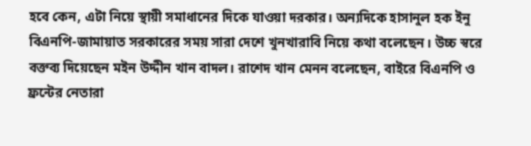হবে কেন, এটা নিয়ে স্থায়ী সমাধানের দিকে যাওয়া দরকার। অন্যদিকে হাসানুল হক ইনু বিএনপি-জামায়াত সরকারের সময় সারা দেশে খুনখারাবি নিয়ে কথা বলেছেন। উচ্চ স্বরে বক্তব্য দিয়েছেন মইন উদ্দীন খান বাদল। রাশেদ খান মেনন বলেছেন, বাইরে বিএনপি ও ফ্রন্টের নেতারা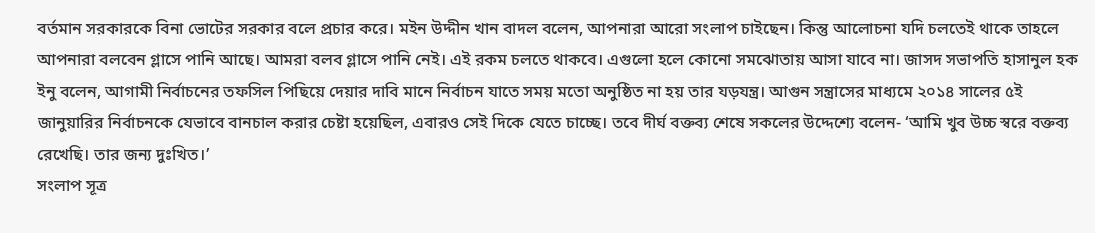বর্তমান সরকারকে বিনা ভোটের সরকার বলে প্রচার করে। মইন উদ্দীন খান বাদল বলেন, আপনারা আরো সংলাপ চাইছেন। কিন্তু আলোচনা যদি চলতেই থাকে তাহলে আপনারা বলবেন গ্লাসে পানি আছে। আমরা বলব গ্লাসে পানি নেই। এই রকম চলতে থাকবে। এগুলো হলে কোনো সমঝোতায় আসা যাবে না। জাসদ সভাপতি হাসানুল হক ইনু বলেন, আগামী নির্বাচনের তফসিল পিছিয়ে দেয়ার দাবি মানে নির্বাচন যাতে সময় মতো অনুষ্ঠিত না হয় তার যড়যন্ত্র। আগুন সন্ত্রাসের মাধ্যমে ২০১৪ সালের ৫ই জানুয়ারির নির্বাচনকে যেভাবে বানচাল করার চেষ্টা হয়েছিল, এবারও সেই দিকে যেতে চাচ্ছে। তবে দীর্ঘ বক্তব্য শেষে সকলের উদ্দেশ্যে বলেন- ‘আমি খুব উচ্চ স্বরে বক্তব্য রেখেছি। তার জন্য দুঃখিত।’
সংলাপ সূত্র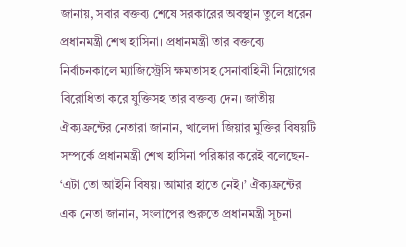জানায়, সবার বক্তব্য শেষে সরকারের অবস্থান তুলে ধরেন প্রধানমন্ত্রী শেখ হাসিনা। প্রধানমন্ত্রী তার বক্তব্যে নির্বাচনকালে ম্যাজিস্ট্রেসি ক্ষমতাসহ সেনাবাহিনী নিয়োগের বিরোধিতা করে যুক্তিসহ তার বক্তব্য দেন। জাতীয় ঐক্যফ্রন্টের নেতারা জানান, খালেদা জিয়ার মুক্তির বিষয়টি সম্পর্কে প্রধানমন্ত্রী শেখ হাসিনা পরিষ্কার করেই বলেছেন- ‘এটা তো আইনি বিষয়। আমার হাতে নেই।’ ঐক্যফ্রন্টের এক নেতা জানান, সংলাপের শুরুতে প্রধানমন্ত্রী সূচনা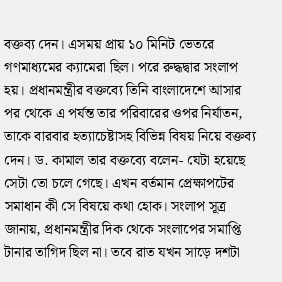বক্তব্য দেন। এসময় প্রায় ১০ মিনিট ভেতরে গণমাধ্যমের ক্যামেরা ছিল। পরে রুদ্ধদ্বার সংলাপ হয়। প্রধানমন্ত্রীর বক্তব্যে তিনি বাংলাদেশে আসার পর থেকে এ পর্যন্ত তার পরিবারের ওপর নির্যাতন, তাকে বারবার হত্যাচেষ্টাসহ বিভিন্ন বিষয় নিয়ে বক্তব্য দেন। ড. কামাল তার বক্তব্যে বলেন- যেটা হয়েছে সেটা তো চলে গেছে। এখন বর্তমান প্রেক্ষাপটের সমাধান কী সে বিষয়ে কথা হোক। সংলাপ সূত্র জানায়, প্রধানমন্ত্রীর দিক থেকে সংলাপের সমাপ্তি টানার তাগিদ ছিল না। তবে রাত যখন সাড়ে দশটা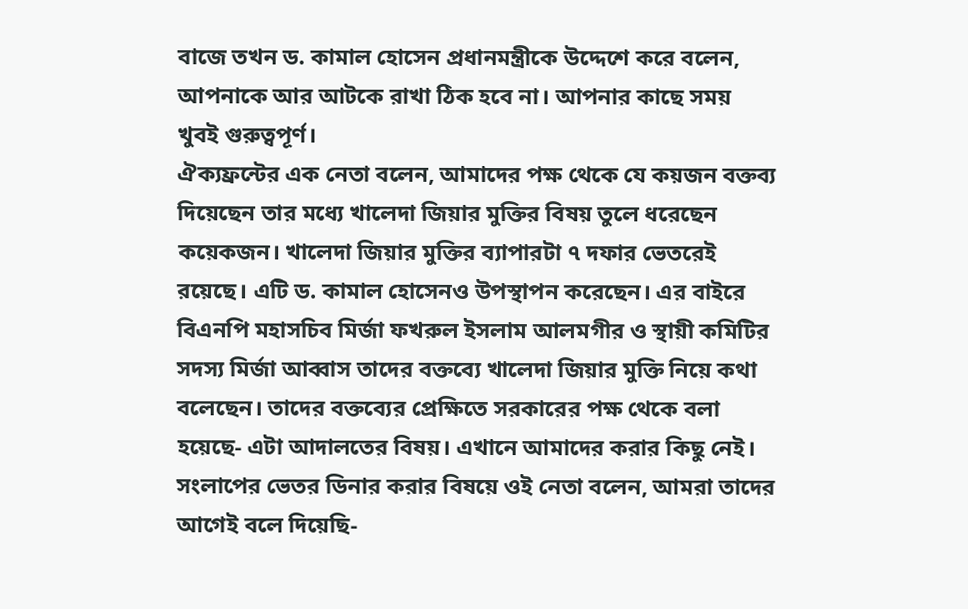বাজে তখন ড. কামাল হোসেন প্রধানমন্ত্রীকে উদ্দেশে করে বলেন, আপনাকে আর আটকে রাখা ঠিক হবে না। আপনার কাছে সময় খুবই গুরুত্বপূর্ণ।
ঐক্যফ্রন্টের এক নেতা বলেন, আমাদের পক্ষ থেকে যে কয়জন বক্তব্য দিয়েছেন তার মধ্যে খালেদা জিয়ার মুক্তির বিষয় তুলে ধরেছেন কয়েকজন। খালেদা জিয়ার মুক্তির ব্যাপারটা ৭ দফার ভেতরেই রয়েছে। এটি ড. কামাল হোসেনও উপস্থাপন করেছেন। এর বাইরে বিএনপি মহাসচিব মির্জা ফখরুল ইসলাম আলমগীর ও স্থায়ী কমিটির সদস্য মির্জা আব্বাস তাদের বক্তব্যে খালেদা জিয়ার মুক্তি নিয়ে কথা বলেছেন। তাদের বক্তব্যের প্রেক্ষিতে সরকারের পক্ষ থেকে বলা হয়েছে- এটা আদালতের বিষয়। এখানে আমাদের করার কিছু নেই।
সংলাপের ভেতর ডিনার করার বিষয়ে ওই নেতা বলেন, আমরা তাদের আগেই বলে দিয়েছি-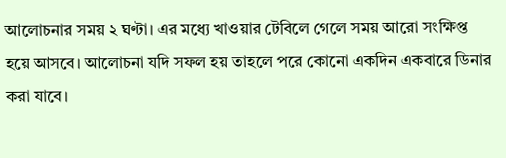আলোচনার সময় ২ ঘণ্টা। এর মধ্যে খাওয়ার টেবিলে গেলে সময় আরো সংক্ষিপ্ত হয়ে আসবে। আলোচনা যদি সফল হয় তাহলে পরে কোনো একদিন একবারে ডিনার করা যাবে।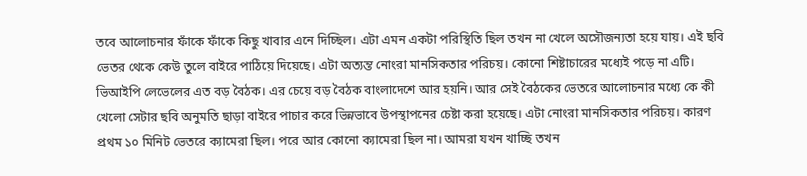তবে আলোচনার ফাঁকে ফাঁকে কিছু খাবার এনে দিচ্ছিল। এটা এমন একটা পরিস্থিতি ছিল তখন না খেলে অসৌজন্যতা হয়ে যায়। এই ছবি ভেতর থেকে কেউ তুলে বাইরে পাঠিয়ে দিয়েছে। এটা অত্যন্ত নোংরা মানসিকতার পরিচয়। কোনো শিষ্টাচারের মধ্যেই পড়ে না এটি। ভিআইপি লেভেলের এত বড় বৈঠক। এর চেয়ে বড় বৈঠক বাংলাদেশে আর হয়নি। আর সেই বৈঠকের ভেতরে আলোচনার মধ্যে কে কী খেলো সেটার ছবি অনুমতি ছাড়া বাইরে পাচার করে ভিন্নভাবে উপস্থাপনের চেষ্টা করা হয়েছে। এটা নোংরা মানসিকতার পরিচয়। কারণ প্রথম ১০ মিনিট ভেতরে ক্যামেরা ছিল। পরে আর কোনো ক্যামেরা ছিল না। আমরা যখন খাচ্ছি তখন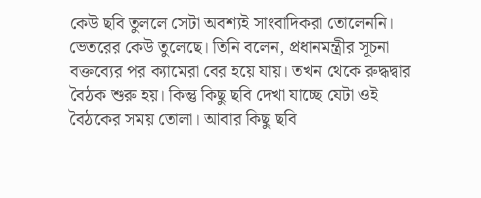কেউ ছবি তুললে সেটা অবশ্যই সাংবাদিকরা তোলেননি। ভেতরের কেউ তুলেছে। তিনি বলেন, প্রধানমন্ত্রীর সূচনা বক্তব্যের পর ক্যামেরা বের হয়ে যায়। তখন থেকে রুদ্ধদ্বার বৈঠক শুরু হয়। কিন্তু কিছু ছবি দেখা যাচ্ছে যেটা ওই বৈঠকের সময় তোলা। আবার কিছু ছবি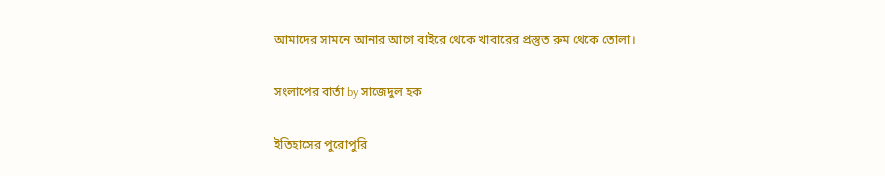আমাদের সামনে আনার আগে বাইরে থেকে খাবারের প্রস্তুত রুম থেকে তোলা।

সংলাপের বার্তা by সাজেদুল হক

ইতিহাসের পুরোপুরি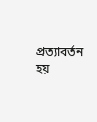প্রত্যাবর্তন হয়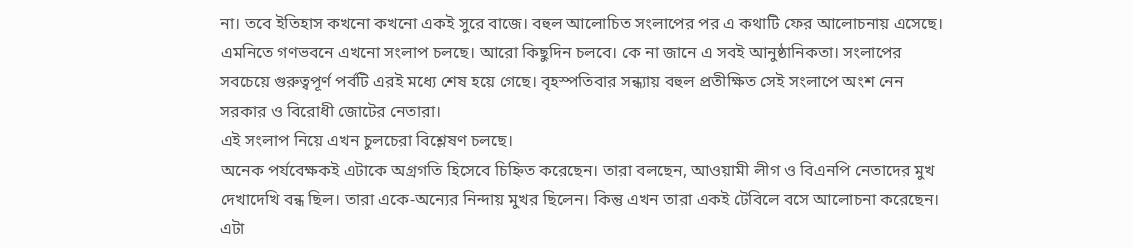না। তবে ইতিহাস কখনো কখনো একই সুরে বাজে। বহুল আলোচিত সংলাপের পর এ কথাটি ফের আলোচনায় এসেছে। এমনিতে গণভবনে এখনো সংলাপ চলছে। আরো কিছুদিন চলবে। কে না জানে এ সবই আনুষ্ঠানিকতা। সংলাপের সবচেয়ে গুরুত্বপূর্ণ পর্বটি এরই মধ্যে শেষ হয়ে গেছে। বৃহস্পতিবার সন্ধ্যায় বহুল প্রতীক্ষিত সেই সংলাপে অংশ নেন সরকার ও বিরোধী জোটের নেতারা।
এই সংলাপ নিয়ে এখন চুলচেরা বিশ্লেষণ চলছে।
অনেক পর্যবেক্ষকই এটাকে অগ্রগতি হিসেবে চিহ্নিত করেছেন। তারা বলছেন, আওয়ামী লীগ ও বিএনপি নেতাদের মুখ দেখাদেখি বন্ধ ছিল। তারা একে-অন্যের নিন্দায় মুখর ছিলেন। কিন্তু এখন তারা একই টেবিলে বসে আলোচনা করেছেন। এটা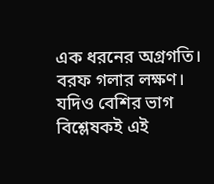এক ধরনের অগ্রগতি। বরফ গলার লক্ষণ। যদিও বেশির ভাগ বিশ্লেষকই এই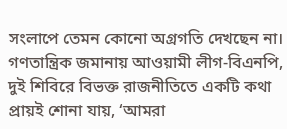সংলাপে তেমন কোনো অগ্রগতি দেখছেন না। গণতান্ত্রিক জমানায় আওয়ামী লীগ-বিএনপি, দুই শিবিরে বিভক্ত রাজনীতিতে একটি কথা প্রায়ই শোনা যায়, ‘আমরা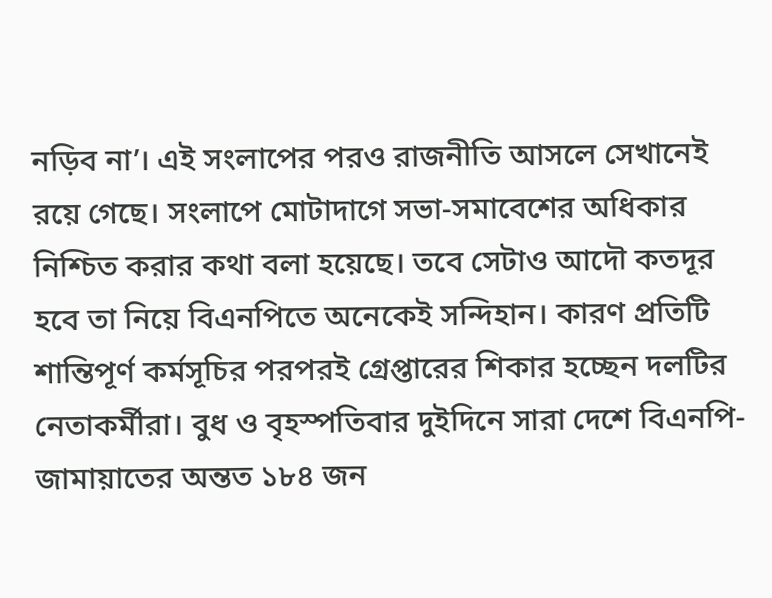নড়িব না’। এই সংলাপের পরও রাজনীতি আসলে সেখানেই রয়ে গেছে। সংলাপে মোটাদাগে সভা-সমাবেশের অধিকার নিশ্চিত করার কথা বলা হয়েছে। তবে সেটাও আদৌ কতদূর হবে তা নিয়ে বিএনপিতে অনেকেই সন্দিহান। কারণ প্রতিটি শান্তিপূর্ণ কর্মসূচির পরপরই গ্রেপ্তারের শিকার হচ্ছেন দলটির নেতাকর্মীরা। বুধ ও বৃহস্পতিবার দুইদিনে সারা দেশে বিএনপি-জামায়াতের অন্তত ১৮৪ জন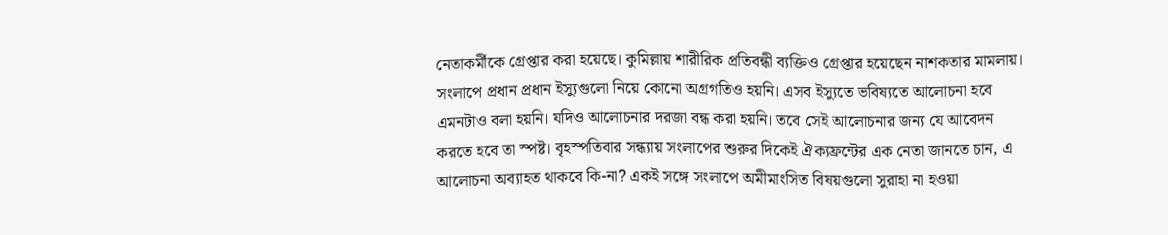নেতাকর্মীকে গ্রেপ্তার করা হয়েছে। কুমিল্লায় শারীরিক প্রতিবন্ধী ব্যক্তিও গ্রেপ্তার হয়েছেন নাশকতার মামলায়।
সংলাপে প্রধান প্রধান ইস্যুগুলো নিয়ে কোনো অগ্রগতিও হয়নি। এসব ইস্যুতে ভবিষ্যতে আলোচনা হবে এমনটাও বলা হয়নি। যদিও আলোচনার দরজা বন্ধ করা হয়নি। তবে সেই আলোচনার জন্য যে আবেদন করতে হবে তা স্পষ্ট। বৃহস্পতিবার সন্ধ্যায় সংলাপের শুরুর দিকেই ঐক্যফ্রন্টের এক নেতা জানতে চান, এ আলোচনা অব্যাহত থাকবে কি-না? একই সঙ্গে সংলাপে অমীমাংসিত বিষয়গুলো সুরাহা না হওয়া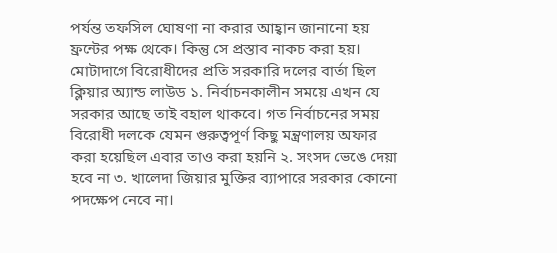পর্যন্ত তফসিল ঘোষণা না করার আহ্বান জানানো হয় ফ্রন্টের পক্ষ থেকে। কিন্তু সে প্রস্তাব নাকচ করা হয়। মোটাদাগে বিরোধীদের প্রতি সরকারি দলের বার্তা ছিল ক্লিয়ার অ্যান্ড লাউড ১. নির্বাচনকালীন সময়ে এখন যে সরকার আছে তাই বহাল থাকবে। গত নির্বাচনের সময় বিরোধী দলকে যেমন গুরুত্বপূর্ণ কিছু মন্ত্রণালয় অফার করা হয়েছিল এবার তাও করা হয়নি ২. সংসদ ভেঙে দেয়া হবে না ৩. খালেদা জিয়ার মুক্তির ব্যাপারে সরকার কোনো পদক্ষেপ নেবে না।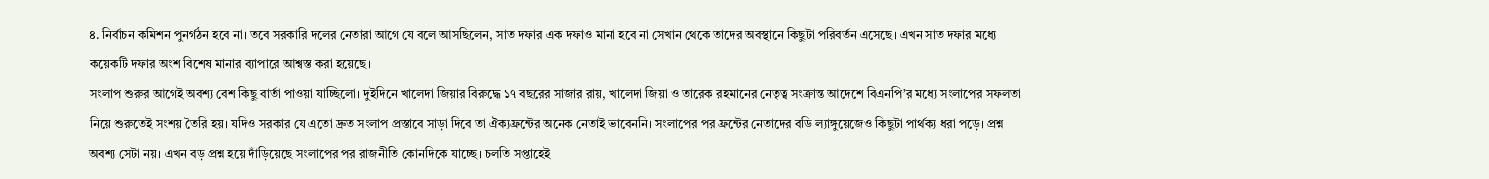৪. নির্বাচন কমিশন পুনর্গঠন হবে না। তবে সরকারি দলের নেতারা আগে যে বলে আসছিলেন, সাত দফার এক দফাও মানা হবে না সেখান থেকে তাদের অবস্থানে কিছুটা পরিবর্তন এসেছে। এখন সাত দফার মধ্যে কয়েকটি দফার অংশ বিশেষ মানার ব্যাপারে আশ্বস্ত করা হয়েছে।
সংলাপ শুরুর আগেই অবশ্য বেশ কিছু বার্তা পাওয়া যাচ্ছিলো। দুইদিনে খালেদা জিয়ার বিরুদ্ধে ১৭ বছরের সাজার রায়, খালেদা জিয়া ও তারেক রহমানের নেতৃত্ব সংক্রান্ত আদেশে বিএনপি’র মধ্যে সংলাপের সফলতা নিয়ে শুরুতেই সংশয় তৈরি হয়। যদিও সরকার যে এতো দ্রুত সংলাপ প্রস্তাবে সাড়া দিবে তা ঐক্যফ্রন্টের অনেক নেতাই ভাবেননি। সংলাপের পর ফ্রন্টের নেতাদের বডি ল্যাঙ্গুয়েজেও কিছুটা পার্থক্য ধরা পড়ে। প্রশ্ন অবশ্য সেটা নয়। এখন বড় প্রশ্ন হয়ে দাঁড়িয়েছে সংলাপের পর রাজনীতি কোনদিকে যাচ্ছে। চলতি সপ্তাহেই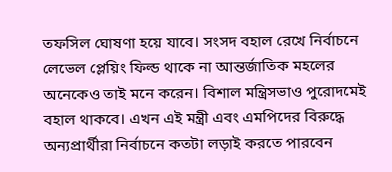তফসিল ঘোষণা হয়ে যাবে। সংসদ বহাল রেখে নির্বাচনে লেভেল প্লেয়িং ফিল্ড থাকে না আন্তর্জাতিক মহলের অনেকেও তাই মনে করেন। বিশাল মন্ত্রিসভাও পুরোদমেই বহাল থাকবে। এখন এই মন্ত্রী এবং এমপিদের বিরুদ্ধে অন্যপ্রার্থীরা নির্বাচনে কতটা লড়াই করতে পারবেন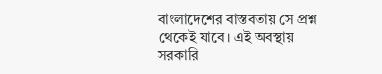বাংলাদেশের বাস্তবতায় সে প্রশ্ন থেকেই যাবে। এই অবস্থায় সরকারি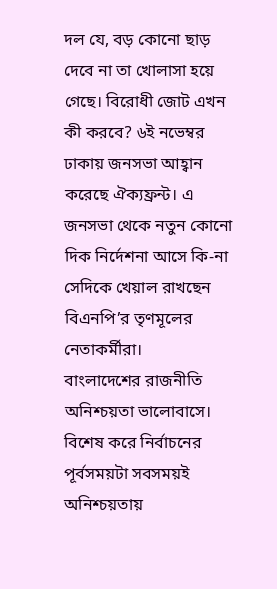দল যে, বড় কোনো ছাড় দেবে না তা খোলাসা হয়ে গেছে। বিরোধী জোট এখন কী করবে? ৬ই নভেম্বর ঢাকায় জনসভা আহ্বান করেছে ঐক্যফ্রন্ট। এ জনসভা থেকে নতুন কোনো দিক নির্দেশনা আসে কি-না সেদিকে খেয়াল রাখছেন বিএনপি’র তৃণমূলের নেতাকর্মীরা।
বাংলাদেশের রাজনীতি অনিশ্চয়তা ভালোবাসে। বিশেষ করে নির্বাচনের পূর্বসময়টা সবসময়ই অনিশ্চয়তায়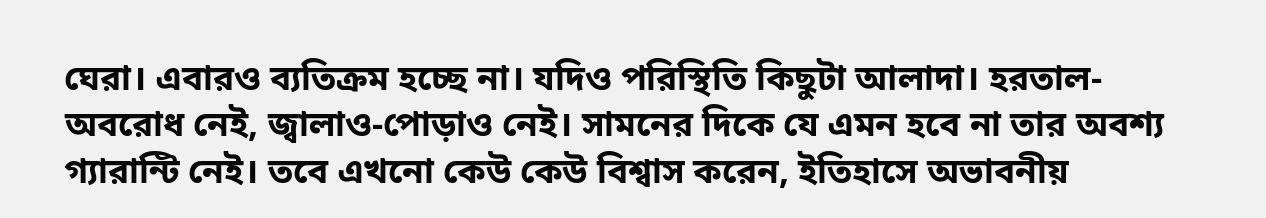ঘেরা। এবারও ব্যতিক্রম হচ্ছে না। যদিও পরিস্থিতি কিছুটা আলাদা। হরতাল-অবরোধ নেই, জ্বালাও-পোড়াও নেই। সামনের দিকে যে এমন হবে না তার অবশ্য গ্যারান্টি নেই। তবে এখনো কেউ কেউ বিশ্বাস করেন, ইতিহাসে অভাবনীয়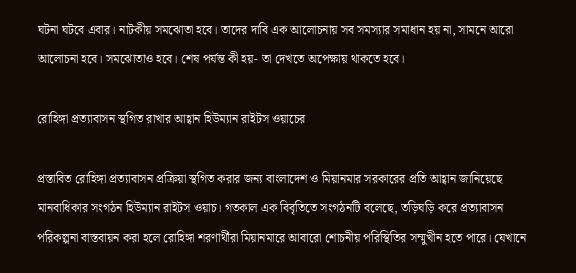ঘটনা ঘটবে এবার। নাটকীয় সমঝোতা হবে। তাদের দাবি এক আলোচনায় সব সমস্যার সমাধান হয় না, সামনে আরো আলোচনা হবে। সমঝোতাও হবে। শেষ পর্যন্ত কী হয়- তা দেখতে অপেক্ষায় থাকতে হবে।

রোহিঙ্গা প্রত্যাবাসন স্থগিত রাখার আহ্বান হিউম্যান রাইটস ওয়াচের

প্রস্তাবিত রোহিঙ্গা প্রত্যাবাসন প্রক্রিয়া স্থগিত করার জন্য বাংলাদেশ ও মিয়ানমার সরকারের প্রতি আহ্বান জানিয়েছে মানবাধিকার সংগঠন হিউম্যান রাইটস ওয়াচ। গতকাল এক বিবৃতিতে সংগঠনটি বলেছে, তড়িঘড়ি করে প্রত্যাবাসন পরিকল্পনা বাস্তবায়ন করা হলে রোহিঙ্গা শরণার্থীরা মিয়ানমারে আবারো শোচনীয় পরিস্থিতির সম্মুখীন হতে পারে। যেখানে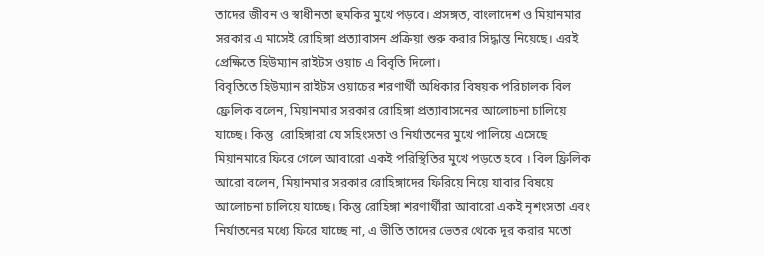তাদের জীবন ও স্বাধীনতা হুমকির মুখে পড়বে। প্রসঙ্গত, বাংলাদেশ ও মিয়ানমার সরকার এ মাসেই রোহিঙ্গা প্রত্যাবাসন প্রক্রিয়া শুরু করার সিদ্ধান্ত নিয়েছে। এরই প্রেক্ষিতে হিউম্যান রাইটস ওয়াচ এ বিবৃতি দিলো।
বিবৃতিতে হিউম্যান রাইটস ওয়াচের শরণার্থী অধিকার বিষয়ক পরিচালক বিল ফ্রেলিক বলেন, মিয়ানমার সরকার রোহিঙ্গা প্রত্যাবাসনের আলোচনা চালিয়ে যাচ্ছে। কিন্তু  রোহিঙ্গারা যে সহিংসতা ও নির্যাতনের মুখে পালিয়ে এসেছে মিয়ানমারে ফিরে গেলে আবারো একই পরিস্থিতির মুখে পড়তে হবে । বিল ফ্রিলিক আরো বলেন, মিয়ানমার সরকার রোহিঙ্গাদের ফিরিয়ে নিয়ে যাবার বিষয়ে আলোচনা চালিয়ে যাচ্ছে। কিন্তু রোহিঙ্গা শরণার্থীরা আবারো একই নৃশংসতা এবং নির্যাতনের মধ্যে ফিরে যাচ্ছে না, এ ভীতি তাদের ভেতর থেকে দূর করার মতো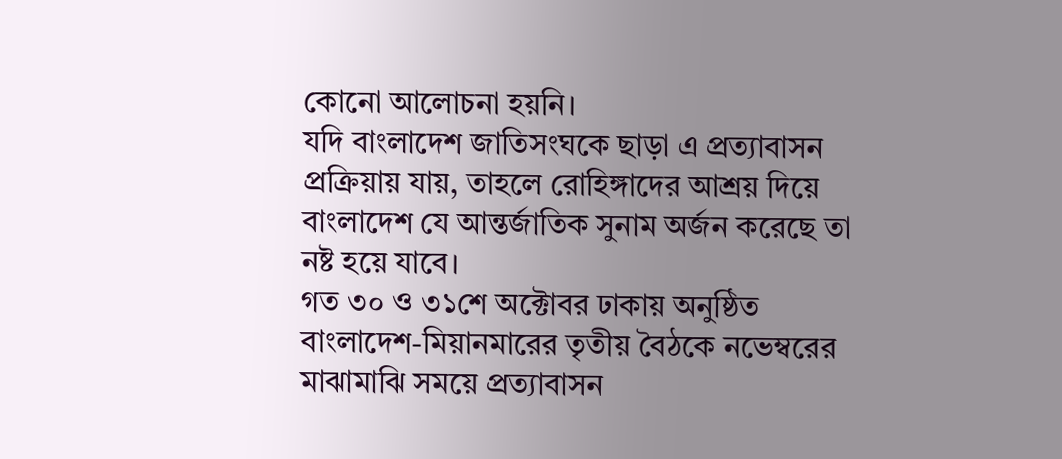কোনো আলোচনা হয়নি।
যদি বাংলাদেশ জাতিসংঘকে ছাড়া এ প্রত্যাবাসন প্রক্রিয়ায় যায়, তাহলে রোহিঙ্গাদের আশ্রয় দিয়ে বাংলাদেশ যে আন্তর্জাতিক সুনাম অর্জন করেছে তা নষ্ট হয়ে যাবে।
গত ৩০ ও ৩১শে অক্টোবর ঢাকায় অনুষ্ঠিত বাংলাদেশ-মিয়ানমারের তৃতীয় বৈঠকে নভেম্বরের মাঝামাঝি সময়ে প্রত্যাবাসন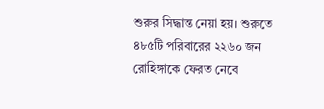শুরুর সিদ্ধান্ত নেয়া হয়। শুরুতে ৪৮৫টি পরিবারের ২২৬০ জন রোহিঙ্গাকে ফেরত নেবে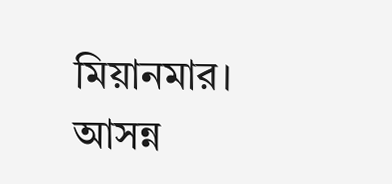মিয়ানমার। আসন্ন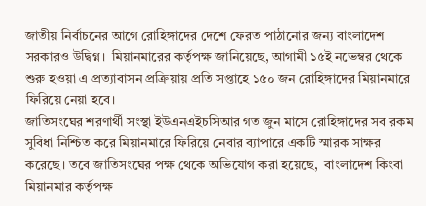জাতীয় নির্বাচনের আগে রোহিঙ্গাদের দেশে ফেরত পাঠানোর জন্য বাংলাদেশ সরকারও উদ্বিগ্ন।  মিয়ানমারের কর্তৃপক্ষ জানিয়েছে, আগামী ১৫ই নভেম্বর থেকে শুরু হওয়া এ প্রত্যাবাসন প্রক্রিয়ায় প্রতি সপ্তাহে ১৫০ জন রোহিঙ্গাদের মিয়ানমারে ফিরিয়ে নেয়া হবে।
জাতিসংঘের শরণার্থী সংস্থা ইউএনএইচসিআর গত জুন মাসে রোহিঙ্গাদের সব রকম সুবিধা নিশ্চিত করে মিয়ানমারে ফিরিয়ে নেবার ব্যাপারে একটি স্মারক সাক্ষর করেছে। তবে জাতিসংঘের পক্ষ থেকে অভিযোগ করা হয়েছে,  বাংলাদেশ কিংবা মিয়ানমার কর্তৃপক্ষ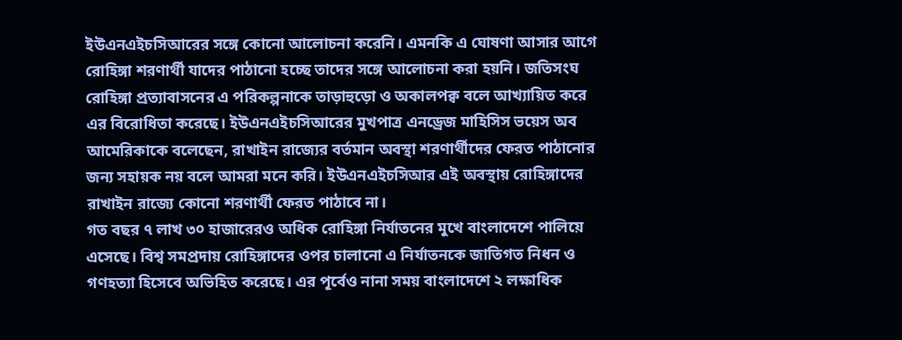ইউএনএইচসিআরের সঙ্গে কোনো আলোচনা করেনি। এমনকি এ ঘোষণা আসার আগে রোহিঙ্গা শরণার্থী যাদের পাঠানো হচ্ছে তাদের সঙ্গে আলোচনা করা হয়নি। জতিসংঘ রোহিঙ্গা প্রত্যাবাসনের এ পরিকল্পনাকে তাড়াহুড়ো ও অকালপক্ব বলে আখ্যায়িত করে এর বিরোধিতা করেছে। ইউএনএইচসিআরের মুখপাত্র এনড্রেজ মাহিসিস ভয়েস অব আমেরিকাকে বলেছেন, রাখাইন রাজ্যের বর্তমান অবস্থা শরণার্থীদের ফেরত পাঠানোর জন্য সহায়ক নয় বলে আমরা মনে করি। ইউএনএইচসিআর এই অবস্থায় রোহিঙ্গাদের রাখাইন রাজ্যে কোনো শরণার্থী ফেরত পাঠাবে না।
গত বছর ৭ লাখ ৩০ হাজারেরও অধিক রোহিঙ্গা নির্যাতনের মুখে বাংলাদেশে পালিয়ে এসেছে। বিশ্ব সমপ্রদায় রোহিঙ্গাদের ওপর চালানো এ নির্যাতনকে জাতিগত নিধন ও গণহত্যা হিসেবে অভিহিত করেছে। এর পূর্বেও নানা সময় বাংলাদেশে ২ লক্ষাধিক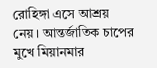রোহিঙ্গা এসে আশ্রয় নেয়। আন্তর্জাতিক চাপের মুখে মিয়ানমার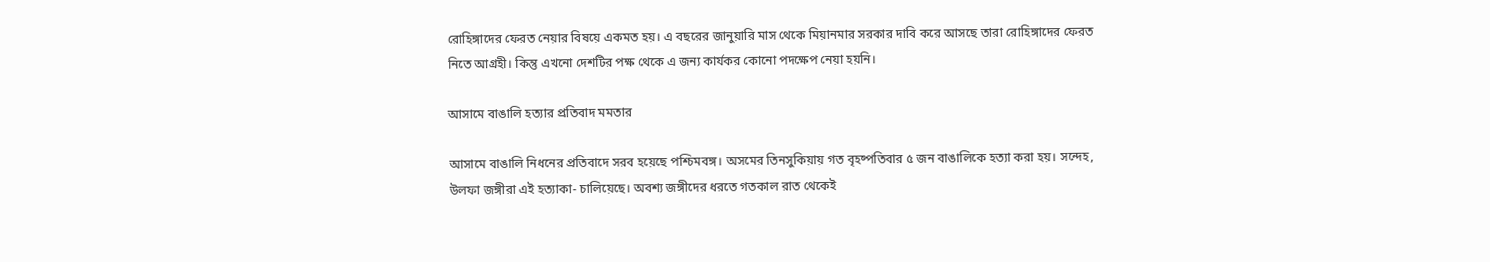রোহিঙ্গাদের ফেরত নেয়ার বিষয়ে একমত হয়। এ বছরের জানুয়ারি মাস থেকে মিয়ানমার সরকার দাবি করে আসছে তারা রোহিঙ্গাদের ফেরত নিতে আগ্রহী। কিন্তু এখনো দেশটির পক্ষ থেকে এ জন্য কার্যকর কোনো পদক্ষেপ নেয়া হয়নি।

আসামে বাঙালি হত্যার প্রতিবাদ মমতার

আসামে বাঙালি নিধনের প্রতিবাদে সরব হয়েছে পশ্চিমবঙ্গ। অসমের তিনসুকিয়ায় গত বৃহষ্পতিবার ৫ জন বাঙালিকে হত্যা করা হয়। সন্দেহ, উলফা জঙ্গীরা এই হত্যাকা- চালিয়েছে। অবশ্য জঙ্গীদের ধরতে গতকাল রাত থেকেই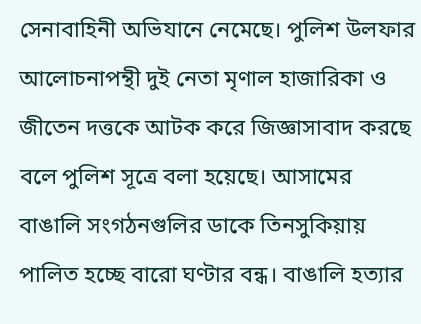সেনাবাহিনী অভিযানে নেমেছে। পুলিশ উলফার আলোচনাপন্থী দুই নেতা মৃণাল হাজারিকা ও জীতেন দত্তকে আটক করে জিজ্ঞাসাবাদ করছে বলে পুলিশ সূত্রে বলা হয়েছে। আসামের বাঙালি সংগঠনগুলির ডাকে তিনসুকিয়ায় পালিত হচ্ছে বারো ঘণ্টার বন্ধ। বাঙালি হত্যার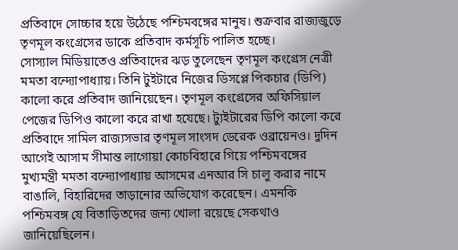প্রতিবাদে সোচ্চার হয়ে উঠেছে পশ্চিমবঙ্গের মানুষ। শুক্রবার রাজ্যজুড়ে তৃণমূল কংগ্রেসের ডাকে প্রতিবাদ কর্মসূচি পালিত হচ্ছে।
সোস্যাল মিডিয়াতেও প্রতিবাদের ঝড় তুলেছেন তৃণমূল কংগ্রেস নেত্রী মমতা বন্দ্যোপাধ্যায়। তিনি টুইটারে নিজের ডিসপ্লে পিকচার (ডিপি) কালো করে প্রতিবাদ জানিয়েছেন। তৃণমূল কংগ্রেসের অফিসিয়াল পেজের ডিপিও কালো করে রাখা হযেছে। ট্যুইটারের ডিপি কালো করে প্রতিবাদে সামিল রাজ্যসভার তৃণমূল সাংসদ ডেরেক ওব্রায়েনও। দুদিন আগেই আসাম সীমান্ত লাগোয়া কোচবিহারে গিয়ে পশ্চিমবঙ্গের মুখ্যমন্ত্রী মমতা বন্দ্যোপাধ্যায় আসমের এনআর সি চালু করার নামে বাঙালি, বিহারিদের তাড়ানোর অভিযোগ করেছেন। এমনকি পশ্চিমবঙ্গ যে বিতাড়িতদের জন্য খোলা রয়েছে সেকথাও জানিয়েছিলেন।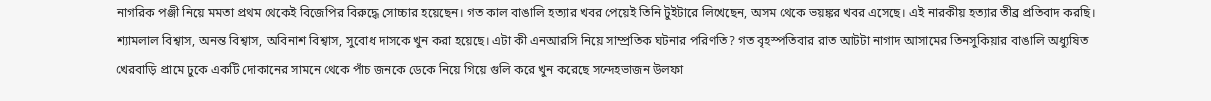নাগরিক পঞ্জী নিয়ে মমতা প্রথম থেকেই বিজেপির বিরুদ্ধে সোচ্চার হয়েছেন। গত কাল বাঙালি হত্যার খবর পেয়েই তিনি টুইটারে লিখেছেন, অসম থেকে ভয়ঙ্কর খবর এসেছে। এই নারকীয় হত্যার তীব্র প্রতিবাদ করছি। শ্যামলাল বিশ্বাস, অনন্ত বিশ্বাস, অবিনাশ বিশ্বাস, সুবোধ দাসকে খুন করা হয়েছে। এটা কী এনআরসি নিয়ে সাম্প্রতিক ঘটনার পরিণতি? গত বৃহস্পতিবার রাত আটটা নাগাদ আসামের তিনসুকিয়ার বাঙালি অধ্যুষিত খেরবাড়ি প্রামে ঢুকে একটি দোকানের সামনে থেকে পাঁচ জনকে ডেকে নিয়ে গিয়ে গুলি করে খুন করেছে সন্দেহভাজন উলফা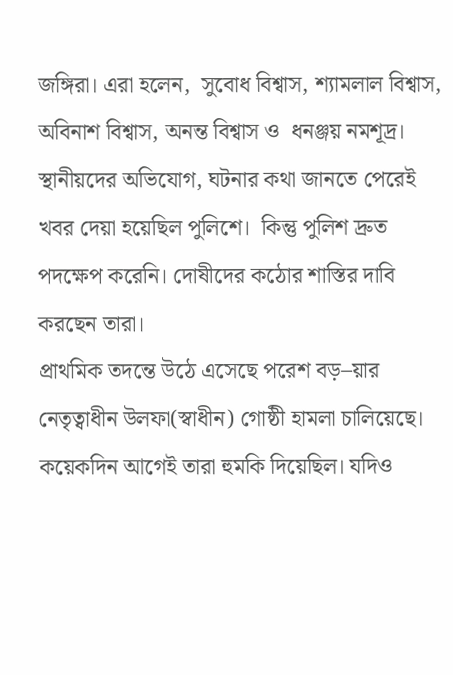জঙ্গিরা। এরা হলেন,  সুবোধ বিশ্বাস, শ্যামলাল বিশ্বাস, অবিনাশ বিশ্বাস, অনন্ত বিশ্বাস ও  ধনঞ্জয় নমশূদ্র। স্থানীয়দের অভিযোগ, ঘটনার কথা জানতে পেরেই খবর দেয়া হয়েছিল পুলিশে।  কিন্তু পুলিশ দ্রুত পদক্ষেপ করেনি। দোষীদের কঠোর শাস্তির দাবি করছেন তারা।
প্রাথমিক তদন্তে উঠে এসেছে পরেশ বড়–য়ার নেতৃত্বাধীন উলফা(স্বাধীন) গোষ্ঠী হামলা চালিয়েছে। কয়েকদিন আগেই তারা হুমকি দিয়েছিল। যদিও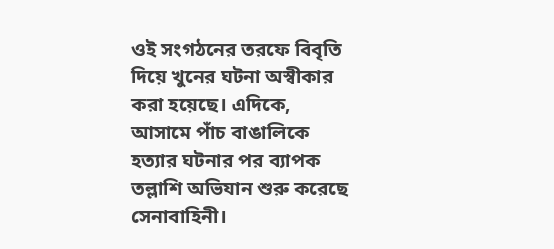ওই সংগঠনের তরফে বিবৃতি দিয়ে খুনের ঘটনা অস্বীকার করা হয়েছে। এদিকে,  আসামে পাঁচ বাঙালিকে হত্যার ঘটনার পর ব্যাপক তল্লাশি অভিযান শুরু করেছে সেনাবাহিনী।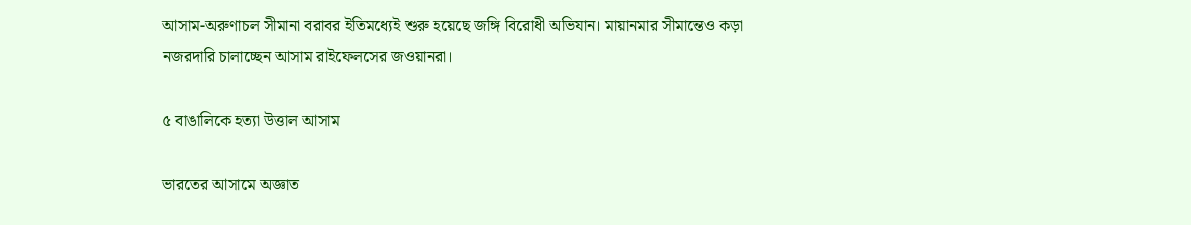আসাম-অরুণাচল সীমানা বরাবর ইতিমধ্যেই শুরু হয়েছে জঙ্গি বিরোধী অভিযান। মায়ানমার সীমান্তেও কড়া নজরদারি চালাচ্ছেন আসাম রাইফেলসের জওয়ানরা।

৫ বাঙালিকে হত্যা উত্তাল আসাম

ভারতের আসামে অজ্ঞাত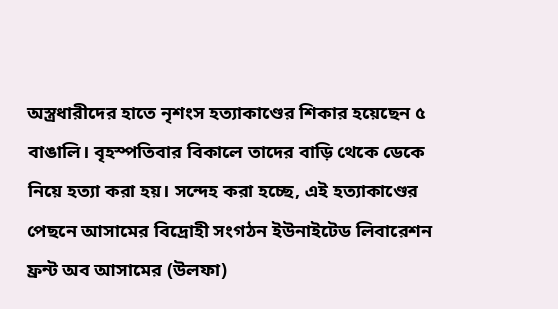অস্ত্রধারীদের হাতে নৃশংস হত্যাকাণ্ডের শিকার হয়েছেন ৫ বাঙালি। বৃহস্পতিবার বিকালে তাদের বাড়ি থেকে ডেকে নিয়ে হত্যা করা হয়। সন্দেহ করা হচ্ছে, এই হত্যাকাণ্ডের পেছনে আসামের বিদ্রোহী সংগঠন ইউনাইটেড লিবারেশন ফ্রন্ট অব আসামের (উলফা)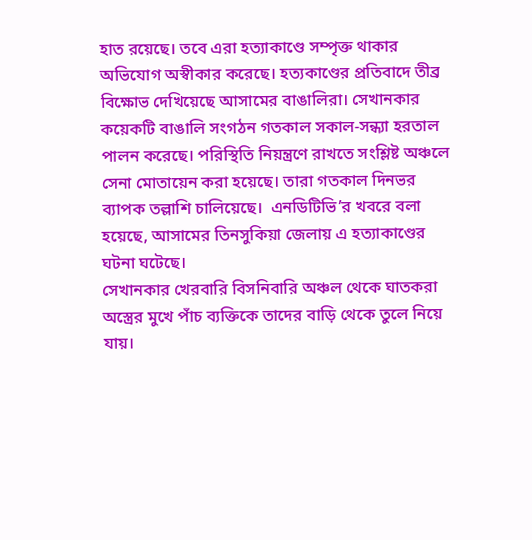হাত রয়েছে। তবে এরা হত্যাকাণ্ডে সম্পৃক্ত থাকার অভিযোগ অস্বীকার করেছে। হত্যকাণ্ডের প্রতিবাদে তীব্র বিক্ষোভ দেখিয়েছে আসামের বাঙালিরা। সেখানকার কয়েকটি বাঙালি সংগঠন গতকাল সকাল-সন্ধ্যা হরতাল পালন করেছে। পরিস্থিতি নিয়ন্ত্রণে রাখতে সংশ্লিষ্ট অঞ্চলে সেনা মোতায়েন করা হয়েছে। তারা গতকাল দিনভর ব্যাপক তল্লাশি চালিয়েছে।  এনডিটিভি’র খবরে বলা হয়েছে, আসামের তিনসুকিয়া জেলায় এ হত্যাকাণ্ডের ঘটনা ঘটেছে।
সেখানকার খেরবারি বিসনিবারি অঞ্চল থেকে ঘাতকরা অস্ত্রের মুখে পাঁচ ব্যক্তিকে তাদের বাড়ি থেকে তুলে নিয়ে যায়।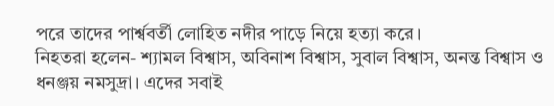পরে তাদের পার্শ্ববর্তী লোহিত নদীর পাড়ে নিয়ে হত্যা করে।
নিহতরা হলেন- শ্যামল বিশ্বাস, অবিনাশ বিশ্বাস, সুবাল বিশ্বাস, অনন্ত বিশ্বাস ও ধনঞ্জয় নমসুদ্রা। এদের সবাই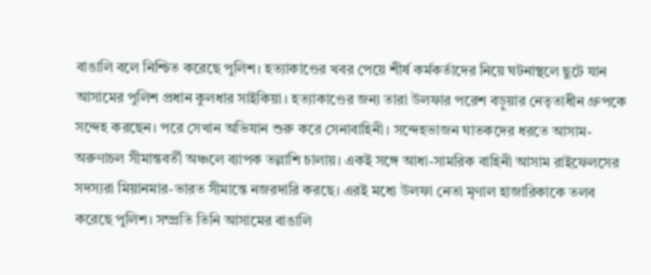বাঙালি বলে নিশ্চিত করেছে পুলিশ। হত্যাকাণ্ডের খবর পেয়ে শীর্ষ কর্মকর্তাদের নিয়ে ঘটনাস্থলে ছুটে যান আসামের পুলিশ প্রধান কুলধার সাইকিয়া। হত্যাকাণ্ডের জন্য তারা উলফার পরেশ বড়ুয়ার নেতৃতাধীন গ্রুপকে সন্দেহ করছেন। পরে সেখান অভিযান শুরু করে সেনাবাহিনী। সন্দেহভাজন ঘাতকদের ধরতে আসাম-অরুণাচল সীমান্তবর্তী অঞ্চলে ব্যাপক তল্লাশি চালায়। একই সঙ্গে আধা-সামরিক বাহিনী আসাম রাইফেলসের সদস্যরা মিয়ানমার-ভারত সীমান্তে নজরদারি করছে। এরই মধ্যে উলফা নেতা মৃণাল হাজারিকাকে তলব করেছে পুলিশ। সম্প্রতি তিনি আসামের বাঙালি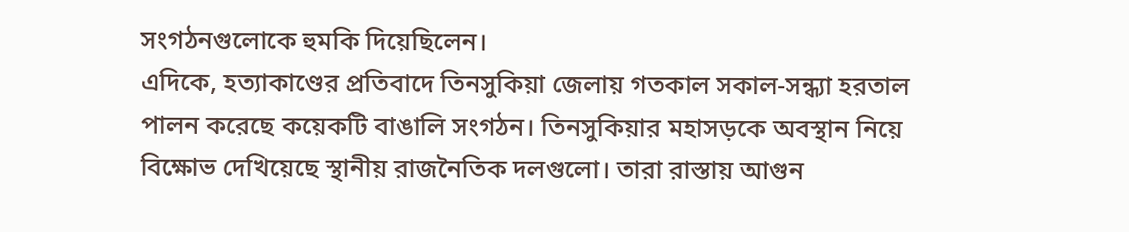সংগঠনগুলোকে হুমকি দিয়েছিলেন।
এদিকে, হত্যাকাণ্ডের প্রতিবাদে তিনসুকিয়া জেলায় গতকাল সকাল-সন্ধ্যা হরতাল পালন করেছে কয়েকটি বাঙালি সংগঠন। তিনসুকিয়ার মহাসড়কে অবস্থান নিয়ে বিক্ষোভ দেখিয়েছে স্থানীয় রাজনৈতিক দলগুলো। তারা রাস্তায় আগুন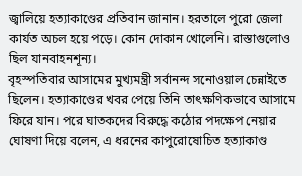জ্বালিয়ে হত্যাকাণ্ডের প্রতিবান জানান। হরতালে পুরো জেলা কার্যত অচল হয়ে পড়ে। কোন দোকান খোলেনি। রাস্তাগুলোও ছিল যানবাহনশূন্য।
বৃহস্পতিবার আসামের মুখ্যমন্ত্রী সর্বানন্দ সনোওয়াল চেন্নাইতে ছিলেন। হত্যাকাণ্ডের খবর পেয়ে তিনি তাৎক্ষণিকভাবে আসামে ফিরে যান। পরে ঘাতকদের বিরুদ্ধে কঠোর পদক্ষেপ নেয়ার ঘোষণা দিয়ে বলেন, এ ধরনের কাপুরোষোচিত হত্যাকাণ্ড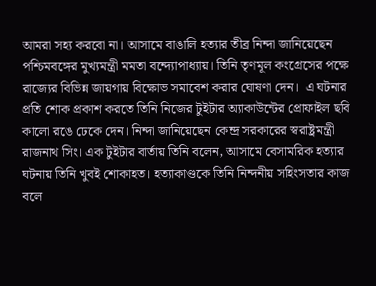আমরা সহ্য করবো না। আসামে বাঙালি হত্যার তীব্র নিন্দা জানিয়েছেন পশ্চিমবঙ্গের মুখ্যমন্ত্রী মমতা বন্দ্যোপাধ্যায়। তিনি তৃণমূল কংগ্রেসের পক্ষে রাজ্যের বিভিন্ন জায়গায় বিক্ষোভ সমাবেশ করার ঘোষণা দেন।  এ ঘটনার প্রতি শোক প্রকাশ করতে তিনি নিজের টুইটার অ্যাকাউন্টের প্রোফাইল ছবি কালো রঙে ঢেকে দেন। নিন্দা জানিয়েছেন কেন্দ্র সরকারের স্বরাষ্ট্রমন্ত্রী রাজনাথ সিং। এক টুইটার বার্তায় তিনি বলেন, আসামে বেসামরিক হত্যার ঘটনায় তিনি খুবই শোকাহত। হত্যাকাণ্ডকে তিনি নিন্দনীয় সহিংসতার কাজ বলে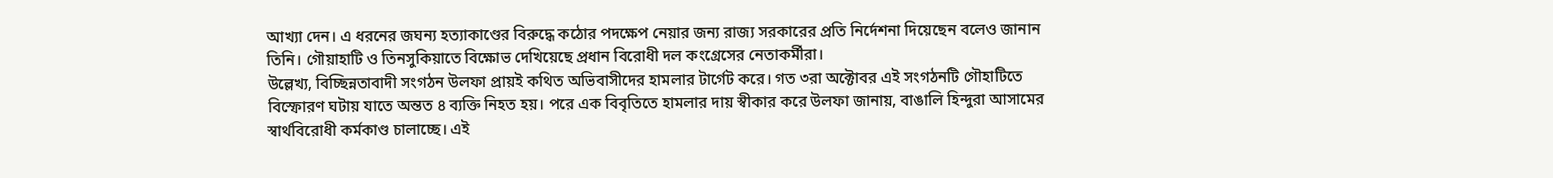আখ্যা দেন। এ ধরনের জঘন্য হত্যাকাণ্ডের বিরুদ্ধে কঠোর পদক্ষেপ নেয়ার জন্য রাজ্য সরকারের প্রতি নির্দেশনা দিয়েছেন বলেও জানান তিনি। গৌয়াহাটি ও তিনসুকিয়াতে বিক্ষোভ দেখিয়েছে প্রধান বিরোধী দল কংগ্রেসের নেতাকর্মীরা।
উল্লেখ্য, বিচ্ছিন্নতাবাদী সংগঠন উলফা প্রায়ই কথিত অভিবাসীদের হামলার টার্গেট করে। গত ৩রা অক্টোবর এই সংগঠনটি গৌহাটিতে বিস্ফোরণ ঘটায় যাতে অন্তত ৪ ব্যক্তি নিহত হয়। পরে এক বিবৃতিতে হামলার দায় স্বীকার করে উলফা জানায়, বাঙালি হিন্দুরা আসামের স্বার্থবিরোধী কর্মকাণ্ড চালাচ্ছে। এই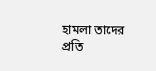হামলা তাদের প্রতি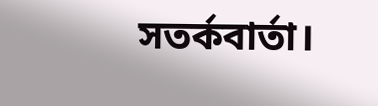সতর্কবার্তা।